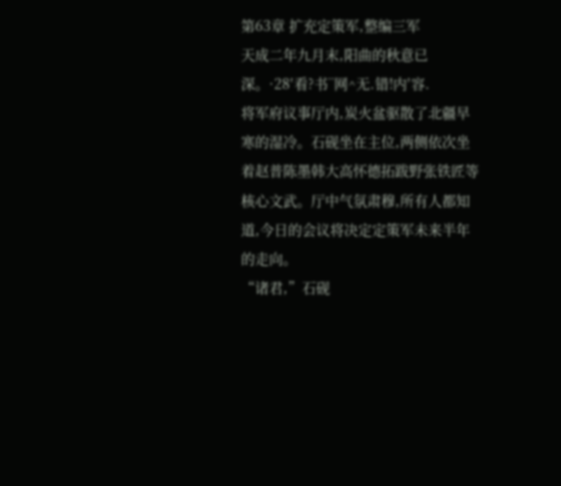第63章 扩充定策军,整编三军
天成二年九月末,阳曲的秋意已深。·28′看?书¨网^无.错!内′容.
将军府议事厅内,炭火盆驱散了北疆早寒的湿冷。石砚坐在主位,两侧依次坐着赵普陈墨韩大高怀德拓跋野张铁匠等核心文武。厅中气氛肃穆,所有人都知道,今日的会议将决定定策军未来半年的走向。
“诸君,”石砚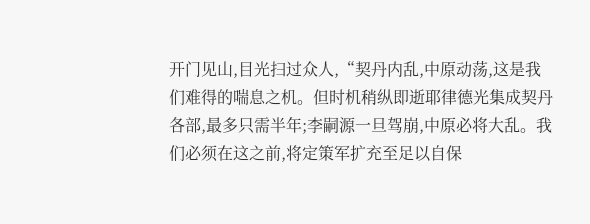开门见山,目光扫过众人,“契丹内乱,中原动荡,这是我们难得的喘息之机。但时机稍纵即逝耶律德光集成契丹各部,最多只需半年;李嗣源一旦驾崩,中原必将大乱。我们必须在这之前,将定策军扩充至足以自保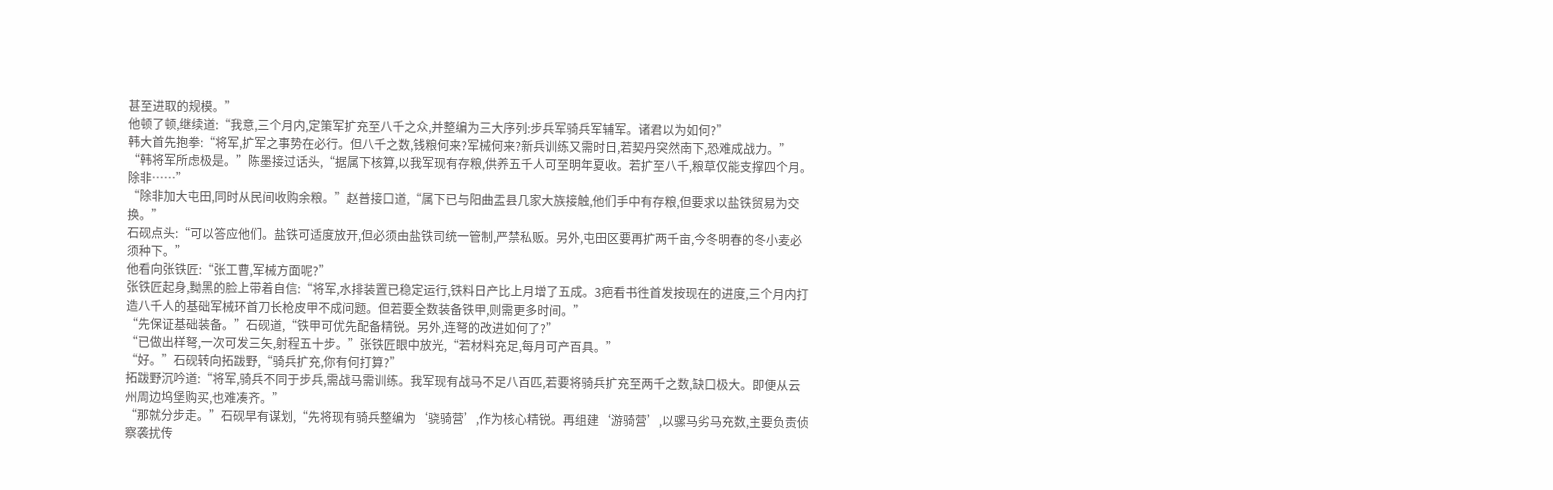甚至进取的规模。”
他顿了顿,继续道:“我意,三个月内,定策军扩充至八千之众,并整编为三大序列:步兵军骑兵军辅军。诸君以为如何?”
韩大首先抱拳:“将军,扩军之事势在必行。但八千之数,钱粮何来?军械何来?新兵训练又需时日,若契丹突然南下,恐难成战力。”
“韩将军所虑极是。”陈墨接过话头,“据属下核算,以我军现有存粮,供养五千人可至明年夏收。若扩至八千,粮草仅能支撑四个月。除非……”
“除非加大屯田,同时从民间收购余粮。”赵普接口道,“属下已与阳曲盂县几家大族接触,他们手中有存粮,但要求以盐铁贸易为交换。”
石砚点头:“可以答应他们。盐铁可适度放开,但必须由盐铁司统一管制,严禁私贩。另外,屯田区要再扩两千亩,今冬明春的冬小麦必须种下。”
他看向张铁匠:“张工曹,军械方面呢?”
张铁匠起身,黝黑的脸上带着自信:“将军,水排装置已稳定运行,铁料日产比上月增了五成。3疤看书徃首发按现在的进度,三个月内打造八千人的基础军械环首刀长枪皮甲不成问题。但若要全数装备铁甲,则需更多时间。”
“先保证基础装备。”石砚道,“铁甲可优先配备精锐。另外,连弩的改进如何了?”
“已做出样弩,一次可发三矢,射程五十步。”张铁匠眼中放光,“若材料充足,每月可产百具。”
“好。”石砚转向拓跋野,“骑兵扩充,你有何打算?”
拓跋野沉吟道:“将军,骑兵不同于步兵,需战马需训练。我军现有战马不足八百匹,若要将骑兵扩充至两千之数,缺口极大。即便从云州周边坞堡购买,也难凑齐。”
“那就分步走。”石砚早有谋划,“先将现有骑兵整编为‘骁骑营’,作为核心精锐。再组建‘游骑营’,以骡马劣马充数,主要负责侦察袭扰传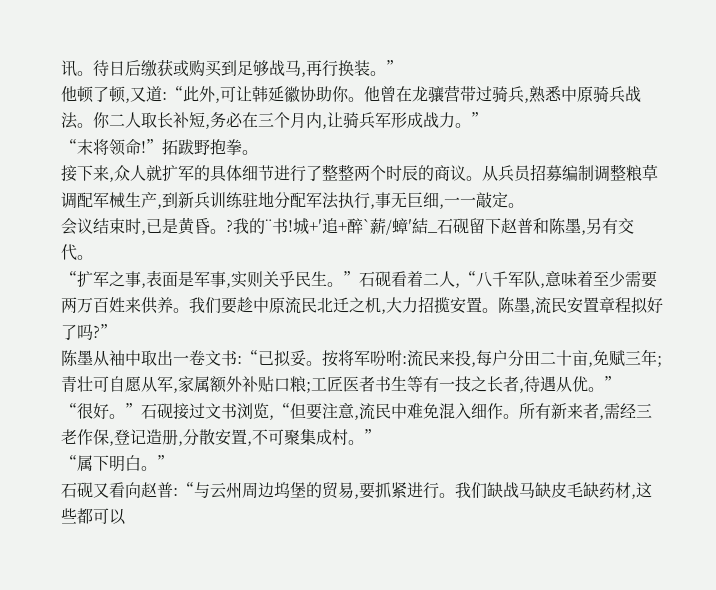讯。待日后缴获或购买到足够战马,再行换装。”
他顿了顿,又道:“此外,可让韩延徽协助你。他曾在龙骧营带过骑兵,熟悉中原骑兵战法。你二人取长补短,务必在三个月内,让骑兵军形成战力。”
“末将领命!”拓跋野抱拳。
接下来,众人就扩军的具体细节进行了整整两个时辰的商议。从兵员招募编制调整粮草调配军械生产,到新兵训练驻地分配军法执行,事无巨细,一一敲定。
会议结束时,已是黄昏。?我的¨书!城+′追+醉`薪/蟑′結_石砚留下赵普和陈墨,另有交代。
“扩军之事,表面是军事,实则关乎民生。”石砚看着二人,“八千军队,意味着至少需要两万百姓来供养。我们要趁中原流民北迁之机,大力招揽安置。陈墨,流民安置章程拟好了吗?”
陈墨从袖中取出一卷文书:“已拟妥。按将军吩咐:流民来投,每户分田二十亩,免赋三年;青壮可自愿从军,家属额外补贴口粮;工匠医者书生等有一技之长者,待遇从优。”
“很好。”石砚接过文书浏览,“但要注意,流民中难免混入细作。所有新来者,需经三老作保,登记造册,分散安置,不可聚集成村。”
“属下明白。”
石砚又看向赵普:“与云州周边坞堡的贸易,要抓紧进行。我们缺战马缺皮毛缺药材,这些都可以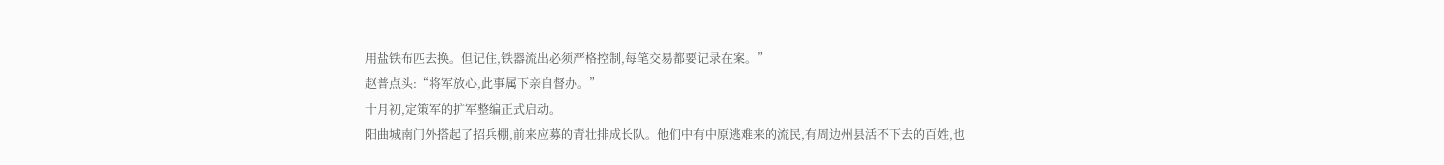用盐铁布匹去换。但记住,铁器流出必须严格控制,每笔交易都要记录在案。”
赵普点头:“将军放心,此事属下亲自督办。”
十月初,定策军的扩军整编正式启动。
阳曲城南门外搭起了招兵棚,前来应募的青壮排成长队。他们中有中原逃难来的流民,有周边州县活不下去的百姓,也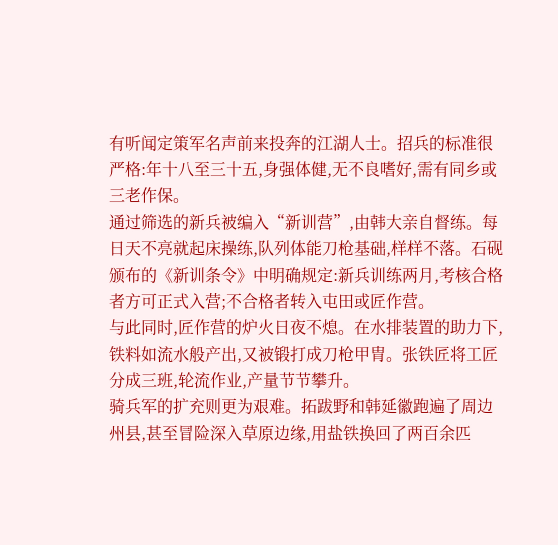有听闻定策军名声前来投奔的江湖人士。招兵的标准很严格:年十八至三十五,身强体健,无不良嗜好,需有同乡或三老作保。
通过筛选的新兵被编入“新训营”,由韩大亲自督练。每日天不亮就起床操练,队列体能刀枪基础,样样不落。石砚颁布的《新训条令》中明确规定:新兵训练两月,考核合格者方可正式入营;不合格者转入屯田或匠作营。
与此同时,匠作营的炉火日夜不熄。在水排装置的助力下,铁料如流水般产出,又被锻打成刀枪甲胄。张铁匠将工匠分成三班,轮流作业,产量节节攀升。
骑兵军的扩充则更为艰难。拓跋野和韩延徽跑遍了周边州县,甚至冒险深入草原边缘,用盐铁换回了两百余匹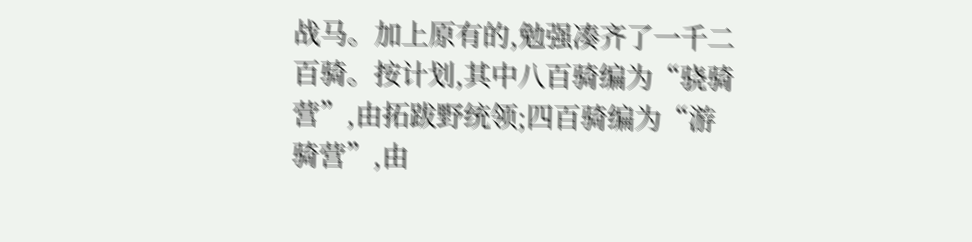战马。加上原有的,勉强凑齐了一千二百骑。按计划,其中八百骑编为“骁骑营”,由拓跋野统领;四百骑编为“游骑营”,由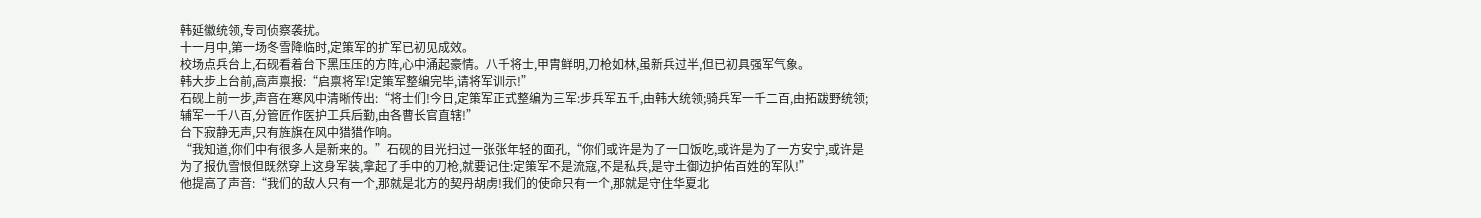韩延徽统领,专司侦察袭扰。
十一月中,第一场冬雪降临时,定策军的扩军已初见成效。
校场点兵台上,石砚看着台下黑压压的方阵,心中涌起豪情。八千将士,甲胄鲜明,刀枪如林,虽新兵过半,但已初具强军气象。
韩大步上台前,高声禀报:“启禀将军!定策军整编完毕,请将军训示!”
石砚上前一步,声音在寒风中清晰传出:“将士们!今日,定策军正式整编为三军:步兵军五千,由韩大统领;骑兵军一千二百,由拓跋野统领;辅军一千八百,分管匠作医护工兵后勤,由各曹长官直辖!”
台下寂静无声,只有旌旗在风中猎猎作响。
“我知道,你们中有很多人是新来的。”石砚的目光扫过一张张年轻的面孔,“你们或许是为了一口饭吃,或许是为了一方安宁,或许是为了报仇雪恨但既然穿上这身军装,拿起了手中的刀枪,就要记住:定策军不是流寇,不是私兵,是守土御边护佑百姓的军队!”
他提高了声音:“我们的敌人只有一个,那就是北方的契丹胡虏!我们的使命只有一个,那就是守住华夏北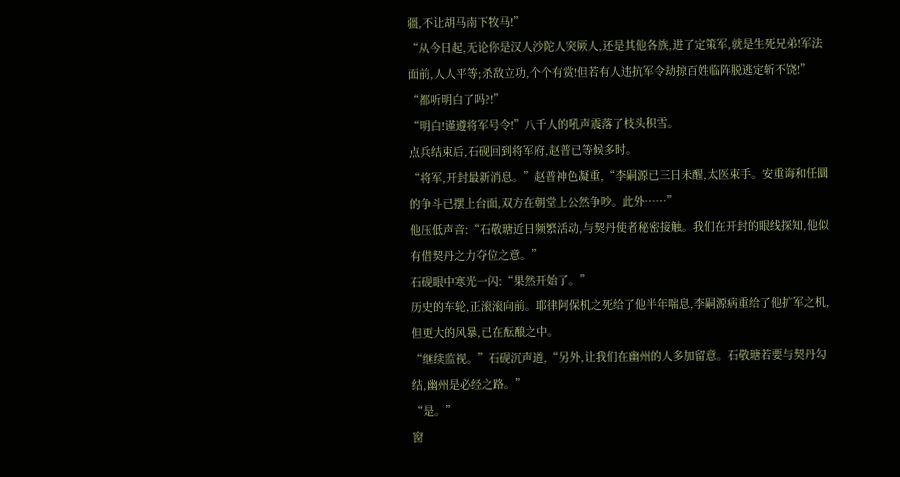疆,不让胡马南下牧马!”
“从今日起,无论你是汉人沙陀人突厥人,还是其他各族,进了定策军,就是生死兄弟!军法面前,人人平等;杀敌立功,个个有赏!但若有人违抗军令劫掠百姓临阵脱逃定斩不饶!”
“都听明白了吗?!”
“明白!谨遵将军号令!”八千人的吼声震落了枝头积雪。
点兵结束后,石砚回到将军府,赵普已等候多时。
“将军,开封最新消息。”赵普神色凝重,“李嗣源已三日未醒,太医束手。安重诲和任圜的争斗已摆上台面,双方在朝堂上公然争吵。此外……”
他压低声音:“石敬瑭近日频繁活动,与契丹使者秘密接触。我们在开封的眼线探知,他似有借契丹之力夺位之意。”
石砚眼中寒光一闪:“果然开始了。”
历史的车轮,正滚滚向前。耶律阿保机之死给了他半年喘息,李嗣源病重给了他扩军之机,但更大的风暴,已在酝酿之中。
“继续监视。”石砚沉声道,“另外,让我们在幽州的人多加留意。石敬瑭若要与契丹勾结,幽州是必经之路。”
“是。”
窗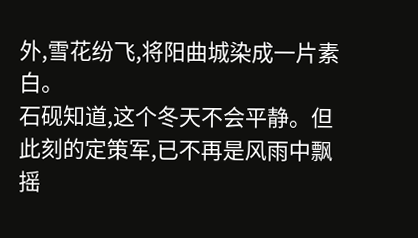外,雪花纷飞,将阳曲城染成一片素白。
石砚知道,这个冬天不会平静。但此刻的定策军,已不再是风雨中飘摇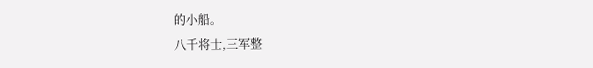的小船。
八千将士,三军整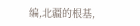编,北疆的根基,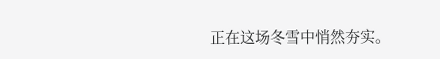正在这场冬雪中悄然夯实。